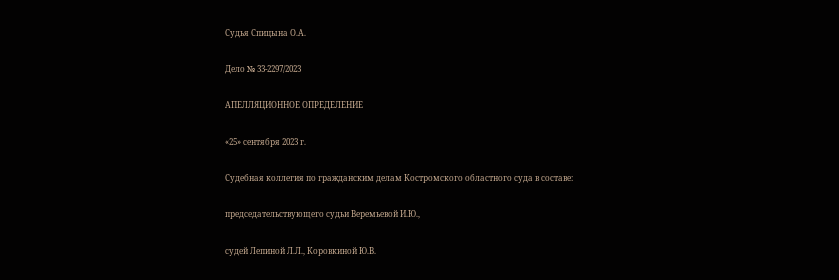Судья Спицына О.А.

Дело № 33-2297/2023

АПЕЛЛЯЦИОННОЕ ОПРЕДЕЛЕНИЕ

«25» сентября 2023 г.

Судебная коллегия по гражданским делам Костромского областного суда в составе:

председательствующего судьи Веремьевой И.Ю.,

судей Лепиной Л.Л., Коровкиной Ю.В.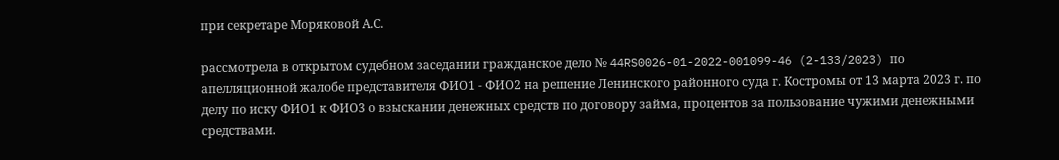при секретаре Моряковой А.С.

рассмотрела в открытом судебном заседании гражданское дело № 44RS0026-01-2022-001099-46 (2-133/2023) по апелляционной жалобе представителя ФИО1 - ФИО2 на решение Ленинского районного суда г. Костромы от 13 марта 2023 г. по делу по иску ФИО1 к ФИО3 о взыскании денежных средств по договору займа, процентов за пользование чужими денежными средствами.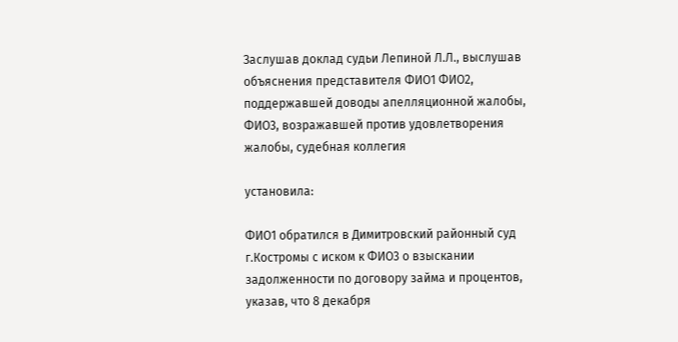Заслушав доклад судьи Лепиной Л.Л., выслушав объяснения представителя ФИО1 ФИО2, поддержавшей доводы апелляционной жалобы, ФИО3, возражавшей против удовлетворения жалобы, судебная коллегия

установила:

ФИО1 обратился в Димитровский районный суд г.Костромы с иском к ФИО3 о взыскании задолженности по договору займа и процентов, указав, что 8 декабря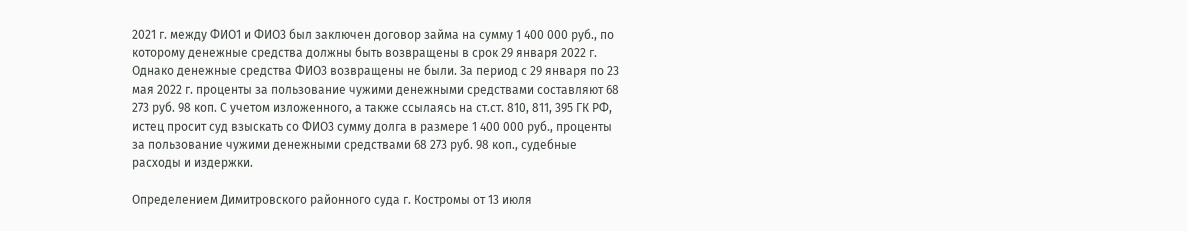2021 г. между ФИО1 и ФИО3 был заключен договор займа на сумму 1 400 000 руб., по которому денежные средства должны быть возвращены в срок 29 января 2022 г. Однако денежные средства ФИО3 возвращены не были. За период с 29 января по 23 мая 2022 г. проценты за пользование чужими денежными средствами составляют 68 273 руб. 98 коп. С учетом изложенного, а также ссылаясь на ст.ст. 810, 811, 395 ГК РФ, истец просит суд взыскать со ФИО3 сумму долга в размере 1 400 000 руб., проценты за пользование чужими денежными средствами 68 273 руб. 98 коп., судебные расходы и издержки.

Определением Димитровского районного суда г. Костромы от 13 июля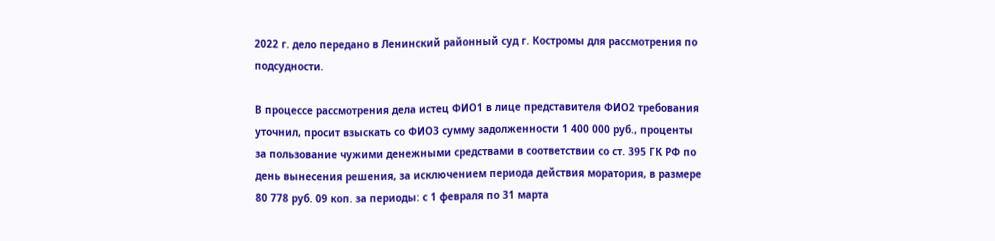2022 г. дело передано в Ленинский районный суд г. Костромы для рассмотрения по подсудности.

В процессе рассмотрения дела истец ФИО1 в лице представителя ФИО2 требования уточнил, просит взыскать со ФИО3 сумму задолженности 1 400 000 руб., проценты за пользование чужими денежными средствами в соответствии со ст. 395 ГК РФ по день вынесения решения, за исключением периода действия моратория, в размере 80 778 руб. 09 коп. за периоды: с 1 февраля по 31 марта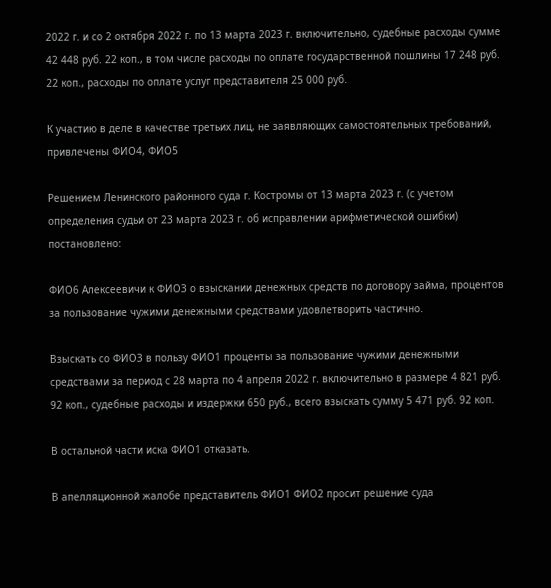2022 г. и со 2 октября 2022 г. по 13 марта 2023 г. включительно, судебные расходы сумме 42 448 руб. 22 коп., в том числе расходы по оплате государственной пошлины 17 248 руб. 22 коп., расходы по оплате услуг представителя 25 000 руб.

К участию в деле в качестве третьих лиц, не заявляющих самостоятельных требований, привлечены ФИО4, ФИО5

Решением Ленинского районного суда г. Костромы от 13 марта 2023 г. (с учетом определения судьи от 23 марта 2023 г. об исправлении арифметической ошибки) постановлено:

ФИО6 Алексеевичи к ФИО3 о взыскании денежных средств по договору займа, процентов за пользование чужими денежными средствами удовлетворить частично.

Взыскать со ФИО3 в пользу ФИО1 проценты за пользование чужими денежными средствами за период с 28 марта по 4 апреля 2022 г. включительно в размере 4 821 руб. 92 коп., судебные расходы и издержки 650 руб., всего взыскать сумму 5 471 руб. 92 коп.

В остальной части иска ФИО1 отказать.

В апелляционной жалобе представитель ФИО1 ФИО2 просит решение суда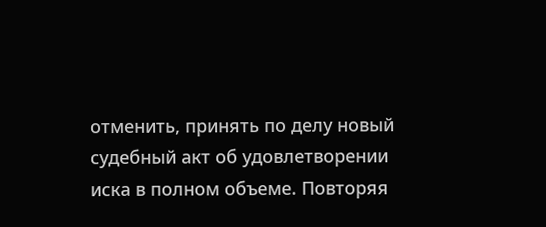отменить, принять по делу новый судебный акт об удовлетворении иска в полном объеме. Повторяя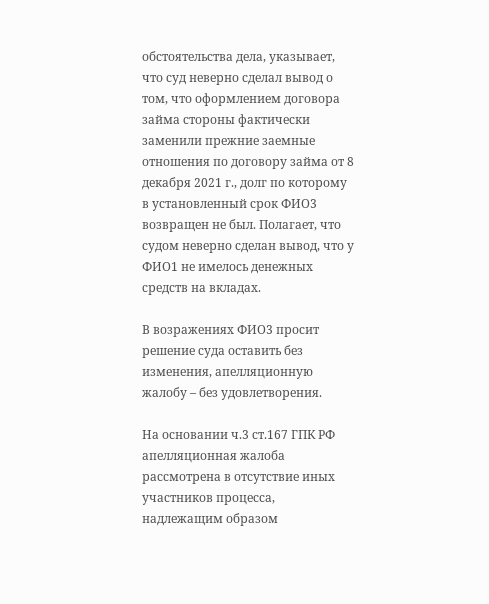обстоятельства дела, указывает, что суд неверно сделал вывод о том, что оформлением договора займа стороны фактически заменили прежние заемные отношения по договору займа от 8 декабря 2021 г., долг по которому в установленный срок ФИО3 возвращен не был. Полагает, что судом неверно сделан вывод, что у ФИО1 не имелось денежных средств на вкладах.

В возражениях ФИО3 просит решение суда оставить без изменения, апелляционную жалобу – без удовлетворения.

На основании ч.3 ст.167 ГПК РФ апелляционная жалоба рассмотрена в отсутствие иных участников процесса, надлежащим образом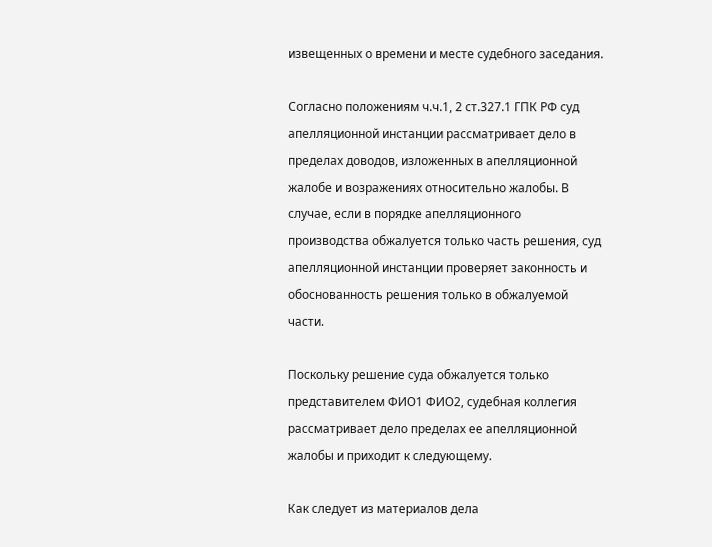извещенных о времени и месте судебного заседания.

Согласно положениям ч.ч.1, 2 ст.327.1 ГПК РФ суд апелляционной инстанции рассматривает дело в пределах доводов, изложенных в апелляционной жалобе и возражениях относительно жалобы. В случае, если в порядке апелляционного производства обжалуется только часть решения, суд апелляционной инстанции проверяет законность и обоснованность решения только в обжалуемой части.

Поскольку решение суда обжалуется только представителем ФИО1 ФИО2, судебная коллегия рассматривает дело пределах ее апелляционной жалобы и приходит к следующему.

Как следует из материалов дела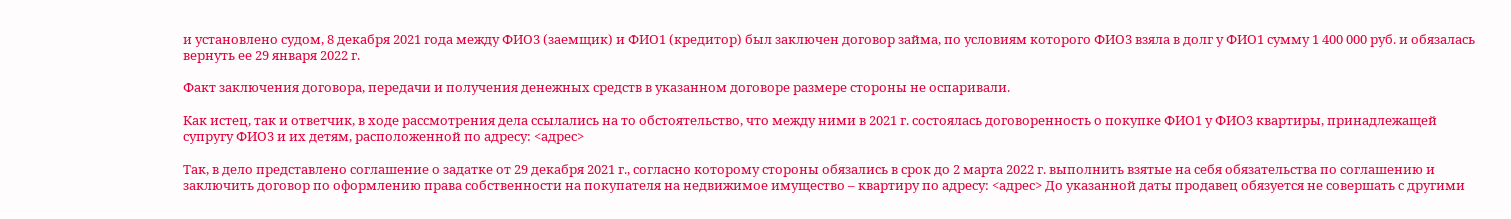и установлено судом, 8 декабря 2021 года между ФИО3 (заемщик) и ФИО1 (кредитор) был заключен договор займа, по условиям которого ФИО3 взяла в долг у ФИО1 сумму 1 400 000 руб. и обязалась вернуть ее 29 января 2022 г.

Факт заключения договора, передачи и получения денежных средств в указанном договоре размере стороны не оспаривали.

Как истец, так и ответчик, в ходе рассмотрения дела ссылались на то обстоятельство, что между ними в 2021 г. состоялась договоренность о покупке ФИО1 у ФИО3 квартиры, принадлежащей супругу ФИО3 и их детям, расположенной по адресу: <адрес>

Так, в дело представлено соглашение о задатке от 29 декабря 2021 г., согласно которому стороны обязались в срок до 2 марта 2022 г. выполнить взятые на себя обязательства по соглашению и заключить договор по оформлению права собственности на покупателя на недвижимое имущество – квартиру по адресу: <адрес> До указанной даты продавец обязуется не совершать с другими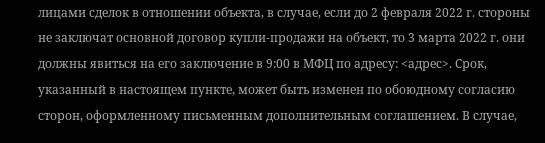лицами сделок в отношении объекта, в случае, если до 2 февраля 2022 г. стороны не заключат основной договор купли-продажи на объект, то 3 марта 2022 г. они должны явиться на его заключение в 9:00 в МФЦ по адресу: <адрес>. Срок, указанный в настоящем пункте, может быть изменен по обоюдному согласию сторон, оформленному письменным дополнительным соглашением. В случае,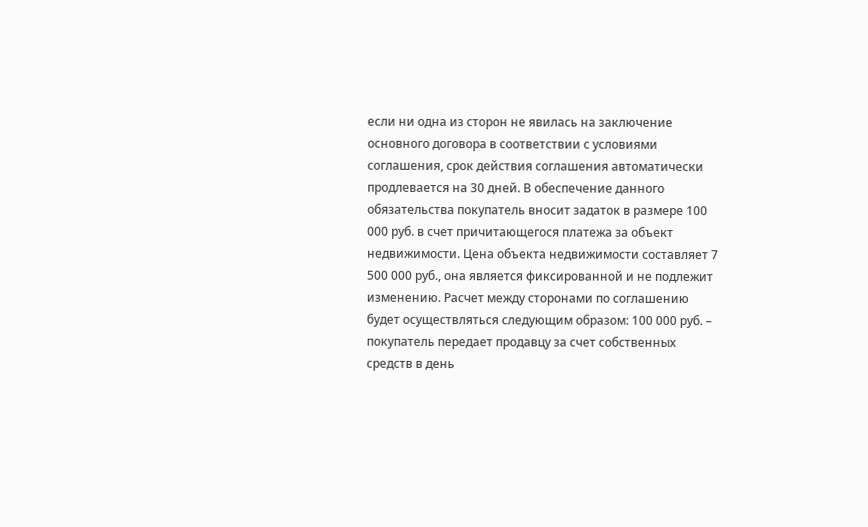если ни одна из сторон не явилась на заключение основного договора в соответствии с условиями соглашения, срок действия соглашения автоматически продлевается на 30 дней. В обеспечение данного обязательства покупатель вносит задаток в размере 100 000 руб. в счет причитающегося платежа за объект недвижимости. Цена объекта недвижимости составляет 7 500 000 руб., она является фиксированной и не подлежит изменению. Расчет между сторонами по соглашению будет осуществляться следующим образом: 100 000 руб. – покупатель передает продавцу за счет собственных средств в день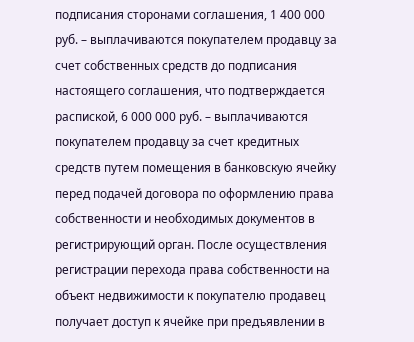подписания сторонами соглашения, 1 400 000 руб. – выплачиваются покупателем продавцу за счет собственных средств до подписания настоящего соглашения, что подтверждается распиской, 6 000 000 руб. – выплачиваются покупателем продавцу за счет кредитных средств путем помещения в банковскую ячейку перед подачей договора по оформлению права собственности и необходимых документов в регистрирующий орган. После осуществления регистрации перехода права собственности на объект недвижимости к покупателю продавец получает доступ к ячейке при предъявлении в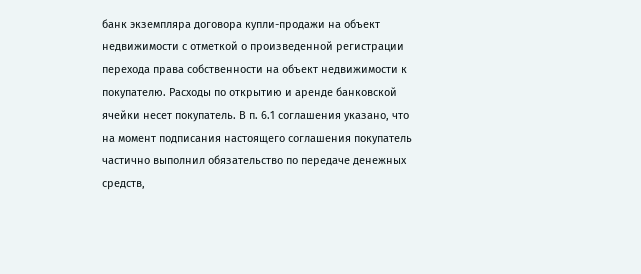банк экземпляра договора купли-продажи на объект недвижимости с отметкой о произведенной регистрации перехода права собственности на объект недвижимости к покупателю. Расходы по открытию и аренде банковской ячейки несет покупатель. В п. 6.1 соглашения указано, что на момент подписания настоящего соглашения покупатель частично выполнил обязательство по передаче денежных средств,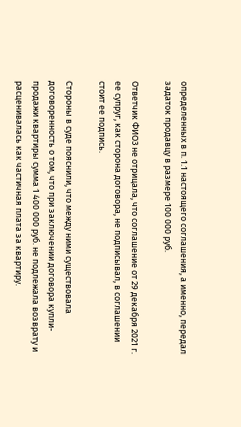определенных в п. 1.1 настоящего соглашения, а именно, передал задаток продавцу в размере 100 000 руб.

Ответчик ФИО3 не отрицала, что соглашение от 29 декабря 2021 г. ее супруг, как сторона договора, не подписывал, в соглашении стоит ее подпись.

Стороны в суде пояснили, что между ними существовала договоренность о том, что при заключении договора купли-продажи квартиры сумма 1 400 000 руб. не подлежала возврату и расценивалась как частичная плата за квартиру.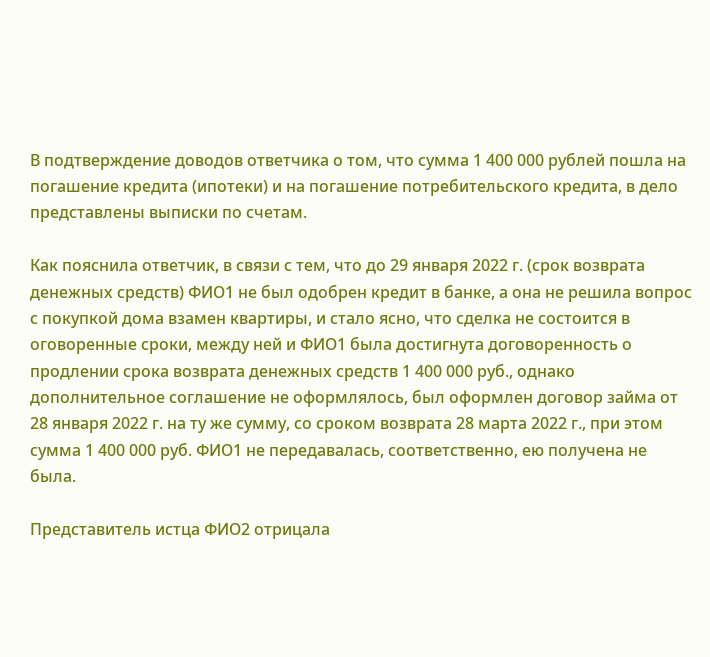В подтверждение доводов ответчика о том, что сумма 1 400 000 рублей пошла на погашение кредита (ипотеки) и на погашение потребительского кредита, в дело представлены выписки по счетам.

Как пояснила ответчик, в связи с тем, что до 29 января 2022 г. (срок возврата денежных средств) ФИО1 не был одобрен кредит в банке, а она не решила вопрос с покупкой дома взамен квартиры, и стало ясно, что сделка не состоится в оговоренные сроки, между ней и ФИО1 была достигнута договоренность о продлении срока возврата денежных средств 1 400 000 руб., однако дополнительное соглашение не оформлялось, был оформлен договор займа от 28 января 2022 г. на ту же сумму, со сроком возврата 28 марта 2022 г., при этом сумма 1 400 000 руб. ФИО1 не передавалась, соответственно, ею получена не была.

Представитель истца ФИО2 отрицала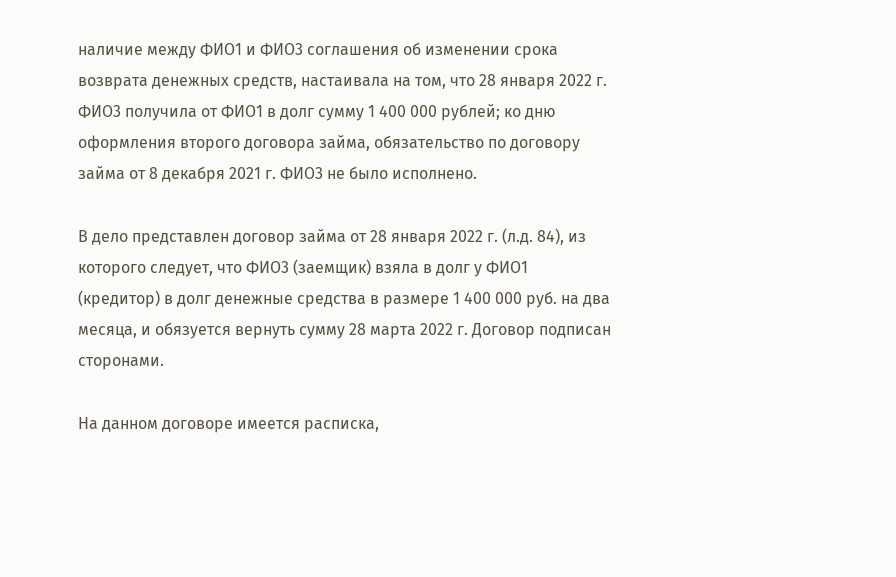наличие между ФИО1 и ФИО3 соглашения об изменении срока возврата денежных средств, настаивала на том, что 28 января 2022 г. ФИО3 получила от ФИО1 в долг сумму 1 400 000 рублей; ко дню оформления второго договора займа, обязательство по договору займа от 8 декабря 2021 г. ФИО3 не было исполнено.

В дело представлен договор займа от 28 января 2022 г. (л.д. 84), из которого следует, что ФИО3 (заемщик) взяла в долг у ФИО1 (кредитор) в долг денежные средства в размере 1 400 000 руб. на два месяца, и обязуется вернуть сумму 28 марта 2022 г. Договор подписан сторонами.

На данном договоре имеется расписка,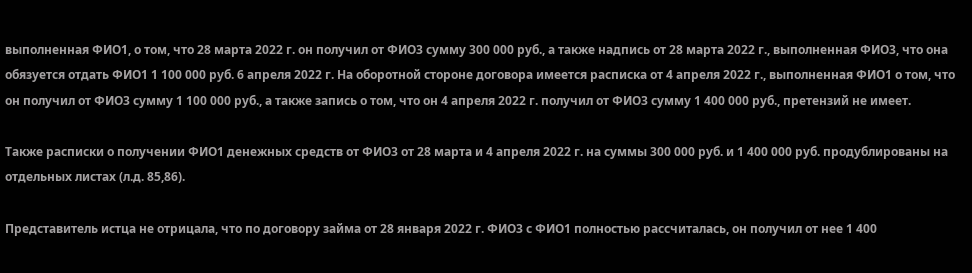выполненная ФИО1, о том, что 28 марта 2022 г. он получил от ФИО3 сумму 300 000 руб., а также надпись от 28 марта 2022 г., выполненная ФИО3, что она обязуется отдать ФИО1 1 100 000 руб. 6 апреля 2022 г. На оборотной стороне договора имеется расписка от 4 апреля 2022 г., выполненная ФИО1 о том, что он получил от ФИО3 сумму 1 100 000 руб., а также запись о том, что он 4 апреля 2022 г. получил от ФИО3 сумму 1 400 000 руб., претензий не имеет.

Также расписки о получении ФИО1 денежных средств от ФИО3 от 28 марта и 4 апреля 2022 г. на суммы 300 000 руб. и 1 400 000 руб. продублированы на отдельных листах (л.д. 85,86).

Представитель истца не отрицала, что по договору займа от 28 января 2022 г. ФИО3 с ФИО1 полностью рассчиталась, он получил от нее 1 400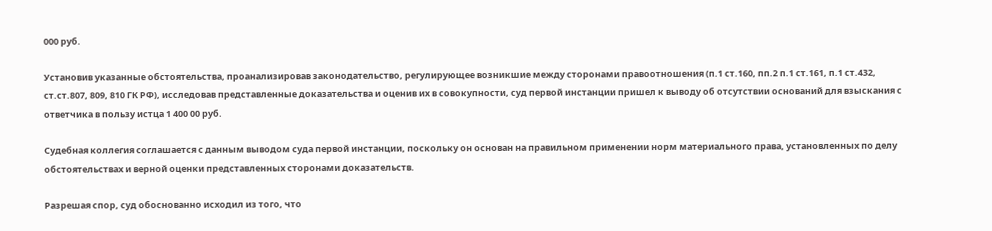000 руб.

Установив указанные обстоятельства, проанализировав законодательство, регулирующее возникшие между сторонами правоотношения (п.1 ст.160, пп.2 п.1 ст.161, п.1 ст.432, ст.ст.807, 809, 810 ГК РФ), исследовав представленные доказательства и оценив их в совокупности, суд первой инстанции пришел к выводу об отсутствии оснований для взыскания с ответчика в пользу истца 1 400 00 руб.

Судебная коллегия соглашается с данным выводом суда первой инстанции, поскольку он основан на правильном применении норм материального права, установленных по делу обстоятельствах и верной оценки представленных сторонами доказательств.

Разрешая спор, суд обоснованно исходил из того, что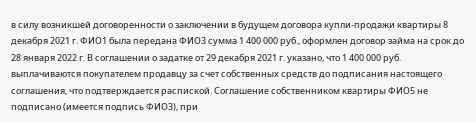в силу возникшей договоренности о заключении в будущем договора купли-продажи квартиры 8 декабря 2021 г. ФИО1 была передана ФИО3 сумма 1 400 000 руб., оформлен договор займа на срок до 28 января 2022 г. В соглашении о задатке от 29 декабря 2021 г. указано, что 1 400 000 руб. выплачиваются покупателем продавцу за счет собственных средств до подписания настоящего соглашения, что подтверждается распиской. Соглашение собственником квартиры ФИО5 не подписано (имеется подпись ФИО3), при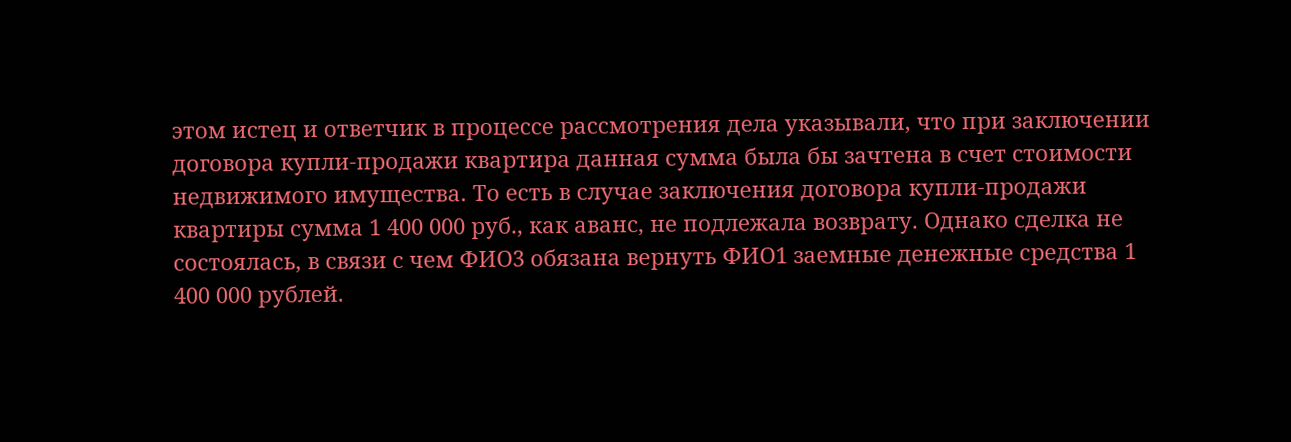этом истец и ответчик в процессе рассмотрения дела указывали, что при заключении договора купли-продажи квартира данная сумма была бы зачтена в счет стоимости недвижимого имущества. То есть в случае заключения договора купли-продажи квартиры сумма 1 400 000 руб., как аванс, не подлежала возврату. Однако сделка не состоялась, в связи с чем ФИО3 обязана вернуть ФИО1 заемные денежные средства 1 400 000 рублей.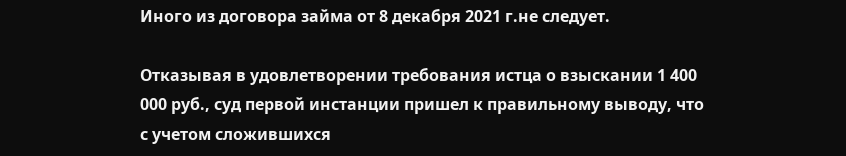Иного из договора займа от 8 декабря 2021 г.не следует.

Отказывая в удовлетворении требования истца о взыскании 1 400 000 руб., суд первой инстанции пришел к правильному выводу, что с учетом сложившихся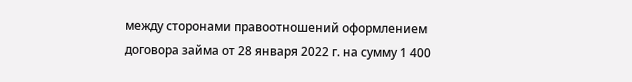между сторонами правоотношений оформлением договора займа от 28 января 2022 г. на сумму 1 400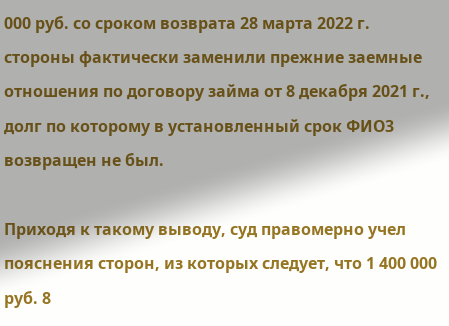000 руб. со сроком возврата 28 марта 2022 г. стороны фактически заменили прежние заемные отношения по договору займа от 8 декабря 2021 г., долг по которому в установленный срок ФИО3 возвращен не был.

Приходя к такому выводу, суд правомерно учел пояснения сторон, из которых следует, что 1 400 000 руб. 8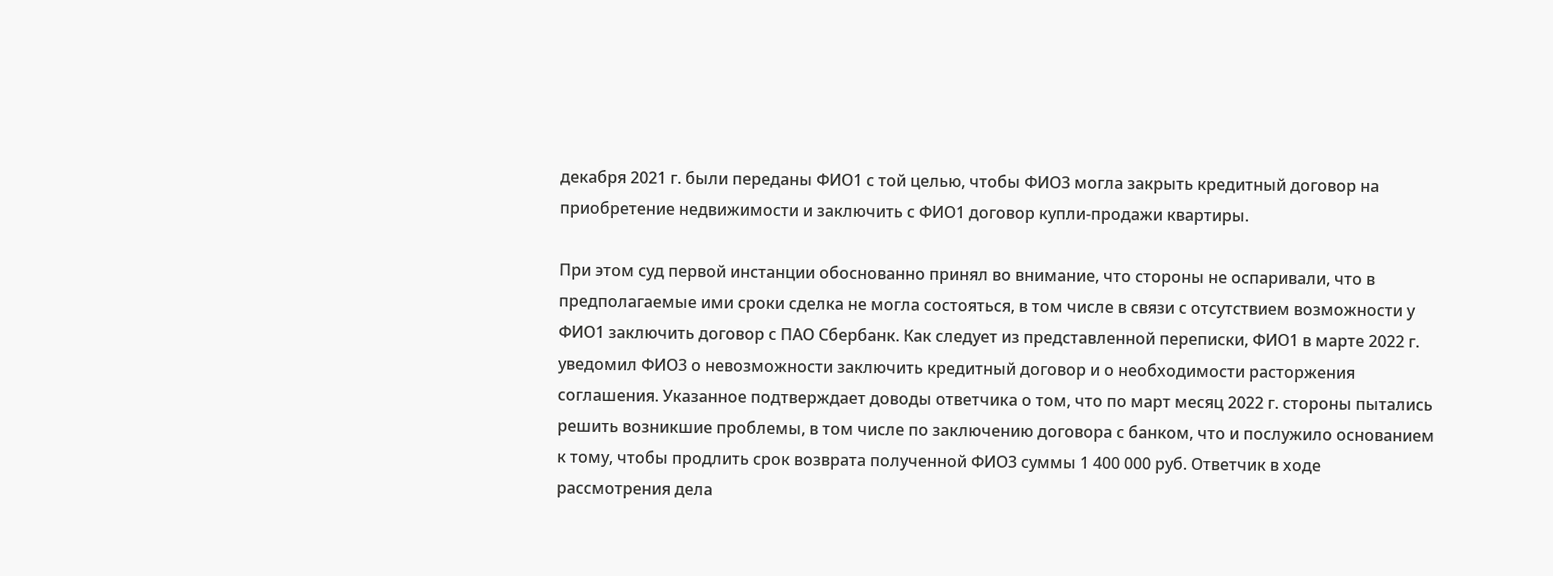декабря 2021 г. были переданы ФИО1 с той целью, чтобы ФИО3 могла закрыть кредитный договор на приобретение недвижимости и заключить с ФИО1 договор купли-продажи квартиры.

При этом суд первой инстанции обоснованно принял во внимание, что стороны не оспаривали, что в предполагаемые ими сроки сделка не могла состояться, в том числе в связи с отсутствием возможности у ФИО1 заключить договор с ПАО Сбербанк. Как следует из представленной переписки, ФИО1 в марте 2022 г. уведомил ФИО3 о невозможности заключить кредитный договор и о необходимости расторжения соглашения. Указанное подтверждает доводы ответчика о том, что по март месяц 2022 г. стороны пытались решить возникшие проблемы, в том числе по заключению договора с банком, что и послужило основанием к тому, чтобы продлить срок возврата полученной ФИО3 суммы 1 400 000 руб. Ответчик в ходе рассмотрения дела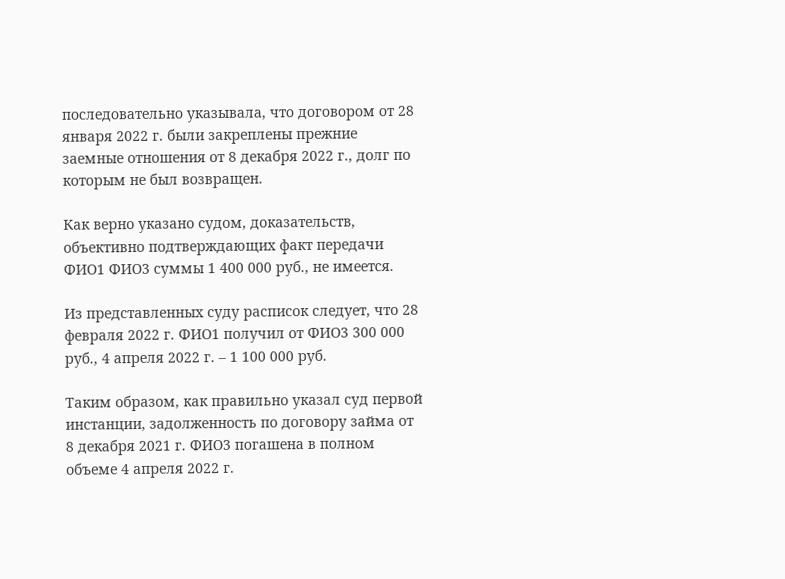последовательно указывала, что договором от 28 января 2022 г. были закреплены прежние заемные отношения от 8 декабря 2022 г., долг по которым не был возвращен.

Как верно указано судом, доказательств, объективно подтверждающих факт передачи ФИО1 ФИО3 суммы 1 400 000 руб., не имеется.

Из представленных суду расписок следует, что 28 февраля 2022 г. ФИО1 получил от ФИО3 300 000 руб., 4 апреля 2022 г. – 1 100 000 руб.

Таким образом, как правильно указал суд первой инстанции, задолженность по договору займа от 8 декабря 2021 г. ФИО3 погашена в полном объеме 4 апреля 2022 г.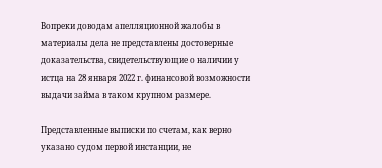Вопреки доводам апелляционной жалобы в материалы дела не представлены достоверные доказательства, свидетельствующие о наличии у истца на 28 января 2022 г. финансовой возможности выдачи займа в таком крупном размере.

Представленные выписки по счетам, как верно указано судом первой инстанции, не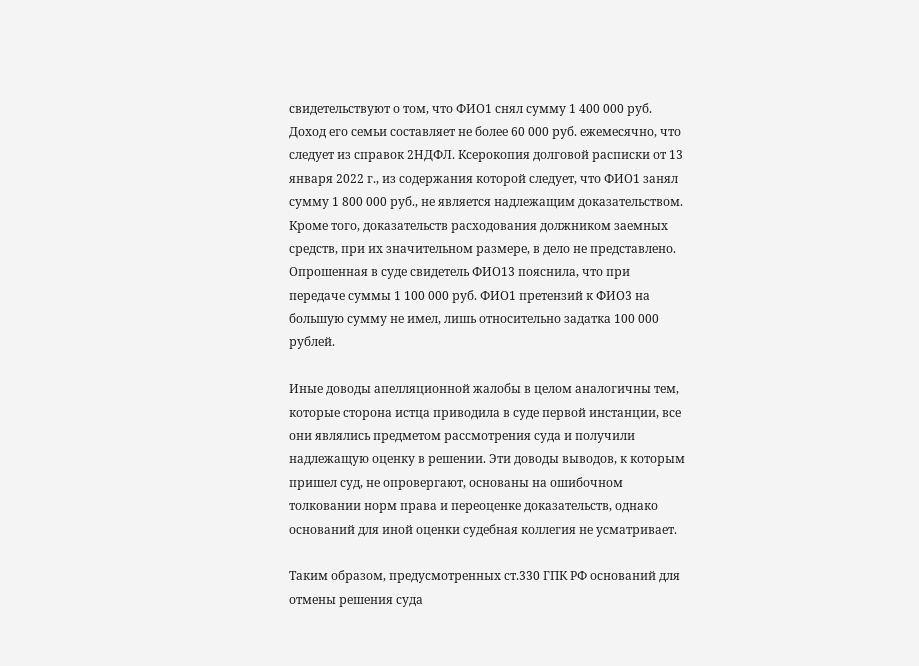свидетельствуют о том, что ФИО1 снял сумму 1 400 000 руб. Доход его семьи составляет не более 60 000 руб. ежемесячно, что следует из справок 2НДФЛ. Ксерокопия долговой расписки от 13 января 2022 г., из содержания которой следует, что ФИО1 занял сумму 1 800 000 руб., не является надлежащим доказательством. Кроме того, доказательств расходования должником заемных средств, при их значительном размере, в дело не представлено. Опрошенная в суде свидетель ФИО13 пояснила, что при передаче суммы 1 100 000 руб. ФИО1 претензий к ФИО3 на большую сумму не имел, лишь относительно задатка 100 000 рублей.

Иные доводы апелляционной жалобы в целом аналогичны тем, которые сторона истца приводила в суде первой инстанции, все они являлись предметом рассмотрения суда и получили надлежащую оценку в решении. Эти доводы выводов, к которым пришел суд, не опровергают, основаны на ошибочном толковании норм права и переоценке доказательств, однако оснований для иной оценки судебная коллегия не усматривает.

Таким образом, предусмотренных ст.330 ГПК РФ оснований для отмены решения суда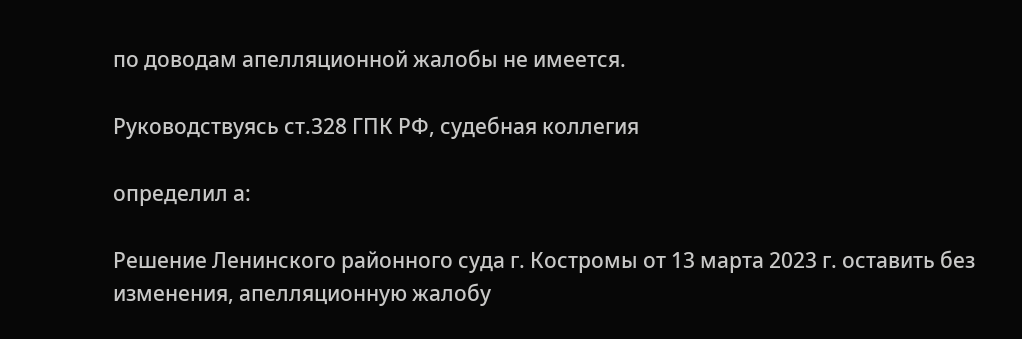по доводам апелляционной жалобы не имеется.

Руководствуясь ст.328 ГПК РФ, судебная коллегия

определил а:

Решение Ленинского районного суда г. Костромы от 13 марта 2023 г. оставить без изменения, апелляционную жалобу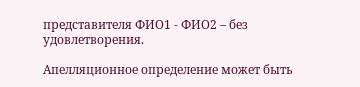представителя ФИО1 - ФИО2 – без удовлетворения.

Апелляционное определение может быть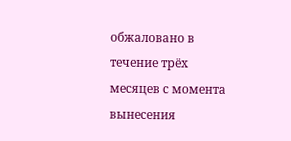обжаловано в течение трёх месяцев с момента вынесения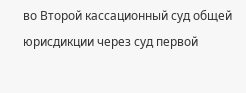во Второй кассационный суд общей юрисдикции через суд первой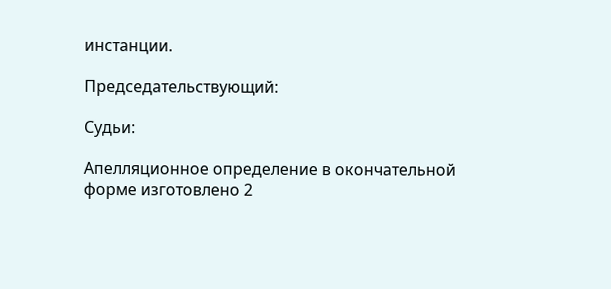инстанции.

Председательствующий:

Судьи:

Апелляционное определение в окончательной форме изготовлено 2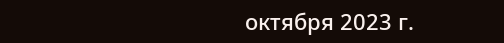октября 2023 г.